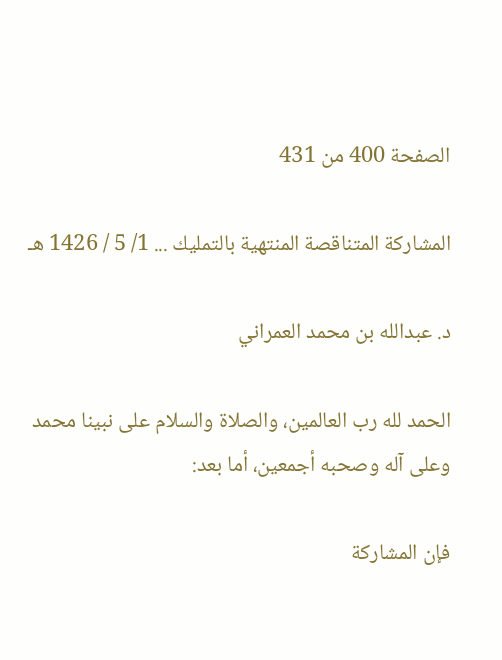الصفحة 400 من 431

المشاركة المتناقصة المنتهية بالتمليك ... 1/ 5 / 1426 هـ

د. عبدالله بن محمد العمراني

الحمد لله رب العالمين، والصلاة والسلام على نبينا محمد وعلى آله وصحبه أجمعين، أما بعد:

فإن المشاركة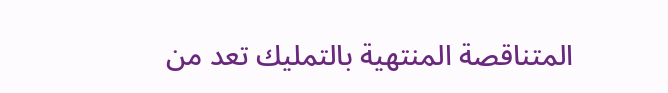المتناقصة المنتهية بالتمليك تعد من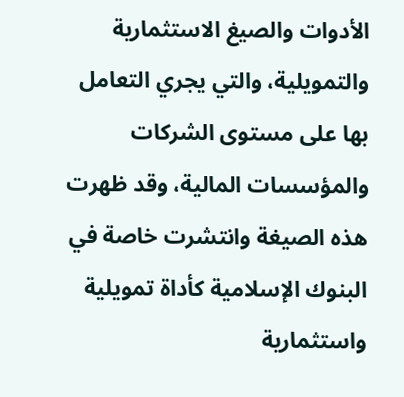الأدوات والصيغ الاستثمارية والتمويلية، والتي يجري التعامل بها على مستوى الشركات والمؤسسات المالية، وقد ظهرت هذه الصيغة وانتشرت خاصة في البنوك الإسلامية كأداة تمويلية واستثمارية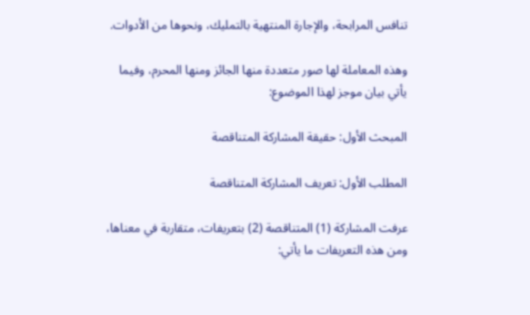تنافس المرابحة، والإجارة المنتهية بالتمليك، ونحوها من الأدوات.

وهذه المعاملة لها صور متعددة منها الجائز ومنها المحرم، وفيما يأتي بيان موجز لهذا الموضوع:

المبحث الأول: حقيقة المشاركة المتناقصة

المطلب الأول: تعريف المشاركة المتناقصة

عرفت المشاركة (1) المتناقصة (2) بتعريفات، متقاربة في معناها، ومن هذه التعريفات ما يأتي: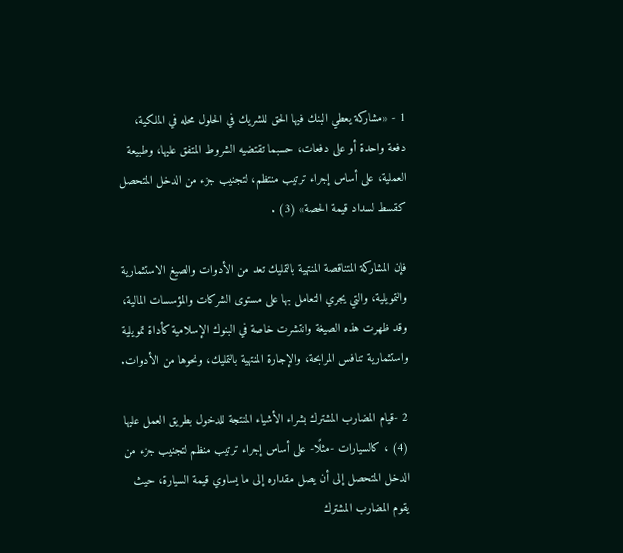1 - «مشاركة يعطي البنك فيها الحق للشريك في الحلول محله في الملكية، دفعة واحدة أو على دفعات، حسبما تقتضيه الشروط المتفق عليها، وطبيعة العملية، على أساس إجراء ترتيب منتظم، لتجنيب جزء من الدخل المتحصل كقسط لسداد قيمة الحصة» (3) .

فإن المشاركة المتناقصة المنتهية بالتمليك تعد من الأدوات والصيغ الاستثمارية والتمويلية، والتي يجري التعامل بها على مستوى الشركات والمؤسسات المالية، وقد ظهرت هذه الصيغة وانتشرت خاصة في البنوك الإسلامية كأداة تمويلية واستثمارية تنافس المرابحة، والإجارة المنتهية بالتمليك، ونحوها من الأدوات.

2 -قيام المضارب المشترك بشراء الأشياء المنتجة للدخول بطريق العمل عليها (4) ، كالسيارات -مثلًا- على أساس إجراء ترتيب منظم لتجنيب جزء من الدخل المتحصل إلى أن يصل مقداره إلى ما يساوي قيمة السيارة، حيث يقوم المضارب المشترك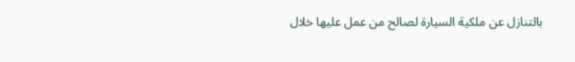بالتنازل عن ملكية السيارة لصالح من عمل عليها خلال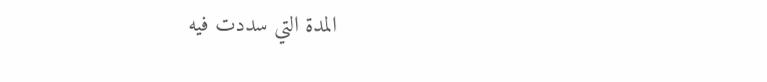المدة التي سددت فيه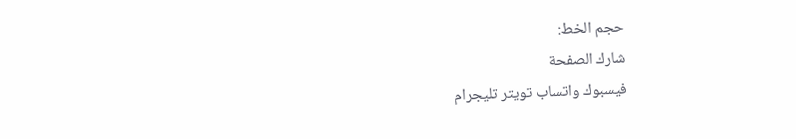حجم الخط:
شارك الصفحة
فيسبوك واتساب تويتر تليجرام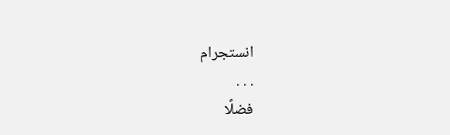انستجرام
. . .
فضلًا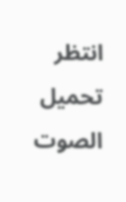انتظر تحميل الصوت